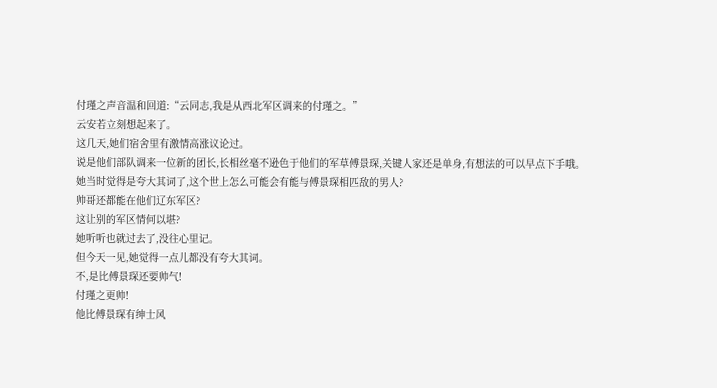付瑾之声音温和回道:“云同志,我是从西北军区调来的付瑾之。”
云安若立刻想起来了。
这几天,她们宿舍里有激情高涨议论过。
说是他们部队调来一位新的团长,长相丝毫不逊色于他们的军草傅景琛,关键人家还是单身,有想法的可以早点下手哦。
她当时觉得是夸大其词了,这个世上怎么可能会有能与傅景琛相匹敌的男人?
帅哥还都能在他们辽东军区?
这让别的军区情何以堪?
她听听也就过去了,没往心里记。
但今天一见,她觉得一点儿都没有夸大其词。
不,是比傅景琛还要帅气!
付瑾之更帅!
他比傅景琛有绅士风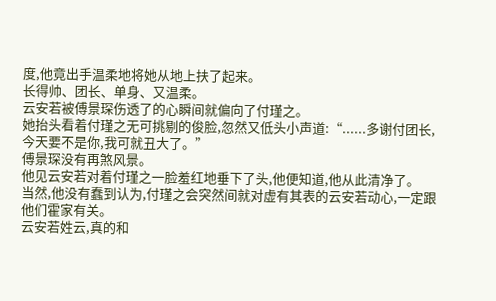度,他竟出手温柔地将她从地上扶了起来。
长得帅、团长、单身、又温柔。
云安若被傅景琛伤透了的心瞬间就偏向了付瑾之。
她抬头看着付瑾之无可挑剔的俊脸,忽然又低头小声道:“......多谢付团长,今天要不是你,我可就丑大了。”
傅景琛没有再煞风景。
他见云安若对着付瑾之一脸羞红地垂下了头,他便知道,他从此清净了。
当然,他没有蠢到认为,付瑾之会突然间就对虚有其表的云安若动心,一定跟他们霍家有关。
云安若姓云,真的和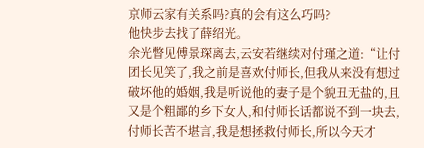京师云家有关系吗?真的会有这么巧吗?
他快步去找了薛绍光。
余光瞥见傅景琛离去,云安若继续对付瑾之道:“让付团长见笑了,我之前是喜欢付师长,但我从来没有想过破坏他的婚姻,我是听说他的妻子是个貌丑无盐的,且又是个粗鄙的乡下女人,和付师长话都说不到一块去,付师长苦不堪言,我是想拯救付师长,所以今天才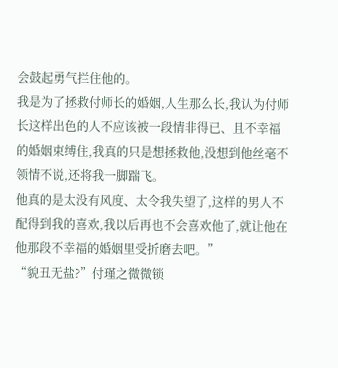会鼓起勇气拦住他的。
我是为了拯救付师长的婚姻,人生那么长,我认为付师长这样出色的人不应该被一段情非得已、且不幸福的婚姻束缚住,我真的只是想拯救他,没想到他丝毫不领情不说,还将我一脚踹飞。
他真的是太没有风度、太令我失望了,这样的男人不配得到我的喜欢,我以后再也不会喜欢他了,就让他在他那段不幸福的婚姻里受折磨去吧。”
“貌丑无盐?”付瑾之微微锁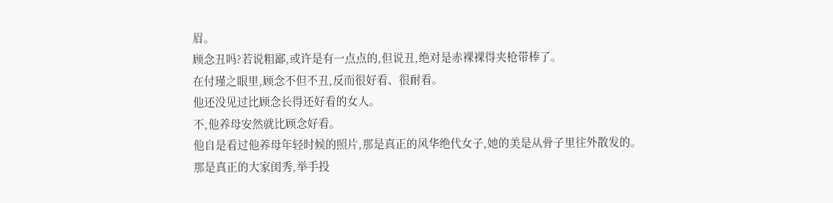眉。
顾念丑吗?若说粗鄙,或许是有一点点的,但说丑,绝对是赤裸裸得夹枪带棒了。
在付瑾之眼里,顾念不但不丑,反而很好看、很耐看。
他还没见过比顾念长得还好看的女人。
不,他养母安然就比顾念好看。
他自是看过他养母年轻时候的照片,那是真正的风华绝代女子,她的美是从骨子里往外散发的。
那是真正的大家闺秀,举手投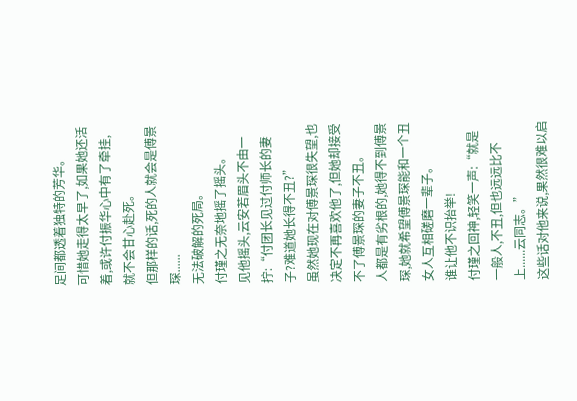足间都透着独特的芳华。
可惜她走得太早了,如果她还活着,或许付振华心中有了牵挂,就不会甘心赴死。
但那样的话,死的人就会是傅景琛......
无法破解的死局。
付瑾之无奈地摇了摇头。
见他摇头,云安若眉头不由一拧:“付团长见过付师长的妻子?难道她长得不丑?”
虽然她现在对傅景琛很失望,也决定不再喜欢他了,但她却接受不了傅景琛的妻子不丑。
人都是有劣根的,她得不到傅景琛,她就希望傅景琛能和一个丑女人互相磋磨一辈子。
谁让他不识抬举!
付瑾之回神,轻笑一声:“就是一般人,不丑,但也远远比不上......云同志。”
这些话对他来说,果然很难以启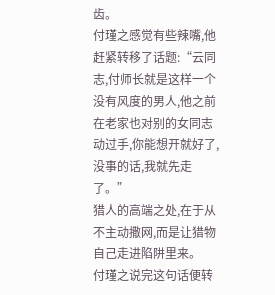齿。
付瑾之感觉有些辣嘴,他赶紧转移了话题:“云同志,付师长就是这样一个没有风度的男人,他之前在老家也对别的女同志动过手,你能想开就好了,没事的话,我就先走了。”
猎人的高端之处,在于从不主动撒网,而是让猎物自己走进陷阱里来。
付瑾之说完这句话便转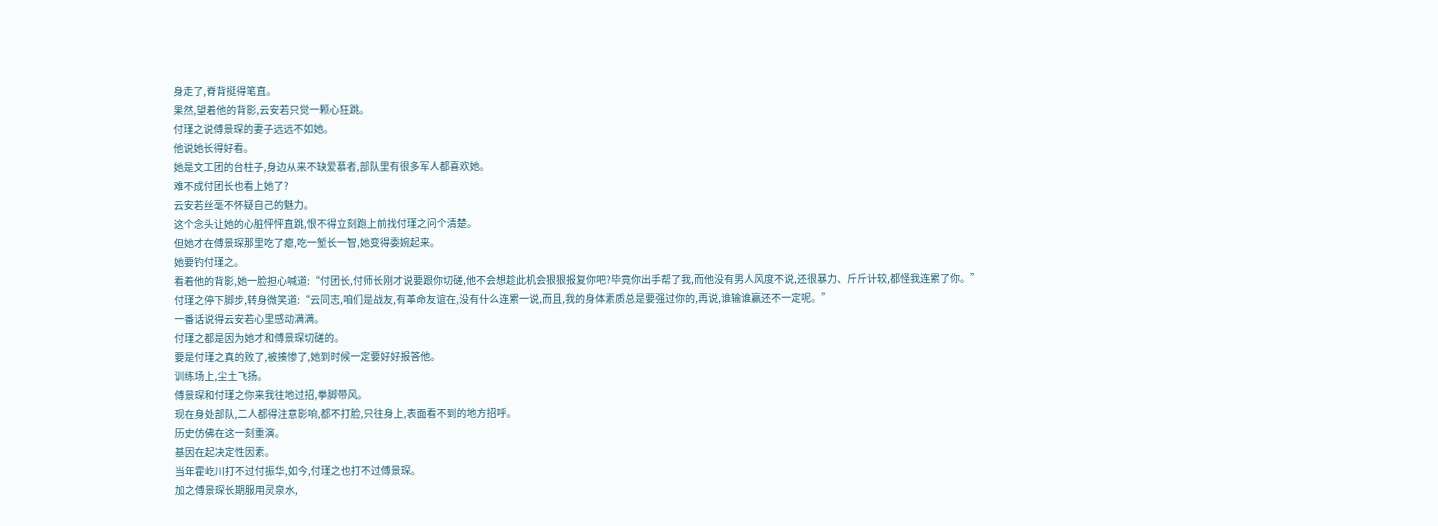身走了,脊背挺得笔直。
果然,望着他的背影,云安若只觉一颗心狂跳。
付瑾之说傅景琛的妻子远远不如她。
他说她长得好看。
她是文工团的台柱子,身边从来不缺爱慕者,部队里有很多军人都喜欢她。
难不成付团长也看上她了?
云安若丝毫不怀疑自己的魅力。
这个念头让她的心脏怦怦直跳,恨不得立刻跑上前找付瑾之问个清楚。
但她才在傅景琛那里吃了瘪,吃一堑长一智,她变得委婉起来。
她要钓付瑾之。
看着他的背影,她一脸担心喊道:“付团长,付师长刚才说要跟你切磋,他不会想趁此机会狠狠报复你吧?毕竟你出手帮了我,而他没有男人风度不说,还很暴力、斤斤计较,都怪我连累了你。”
付瑾之停下脚步,转身微笑道:“云同志,咱们是战友,有革命友谊在,没有什么连累一说,而且,我的身体素质总是要强过你的,再说,谁输谁赢还不一定呢。”
一番话说得云安若心里感动满满。
付瑾之都是因为她才和傅景琛切磋的。
要是付瑾之真的败了,被揍惨了,她到时候一定要好好报答他。
训练场上,尘土飞扬。
傅景琛和付瑾之你来我往地过招,拳脚带风。
现在身处部队,二人都得注意影响,都不打脸,只往身上,表面看不到的地方招呼。
历史仿佛在这一刻重演。
基因在起决定性因素。
当年霍屹川打不过付振华,如今,付瑾之也打不过傅景琛。
加之傅景琛长期服用灵泉水,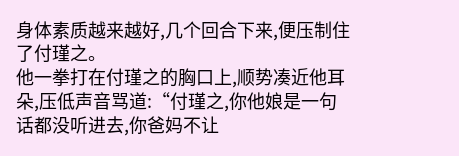身体素质越来越好,几个回合下来,便压制住了付瑾之。
他一拳打在付瑾之的胸口上,顺势凑近他耳朵,压低声音骂道:“付瑾之,你他娘是一句话都没听进去,你爸妈不让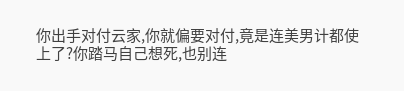你出手对付云家,你就偏要对付,竟是连美男计都使上了?你踏马自己想死,也别连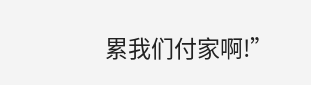累我们付家啊!”